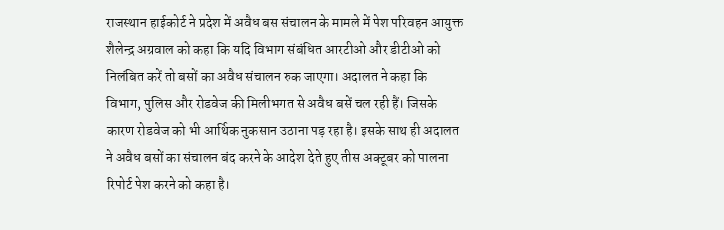राजस्थान हाईकोर्ट ने प्रदेश में अवैध बस संचालन के मामले में पेश परिवहन आयुक्त शैलेन्द्र अग्रवाल को कहा कि यदि विभाग संबंधित आरटीओ और डीटीओ को निलंबित करें तो बसों का अवैध संचालन रुक जाएगा। अदालत ने कहा कि विभाग, पुलिस और रोडवेज की मिलीभगत से अवैध बसें चल रही हैं। जिसके कारण रोडवेज को भी आर्थिक नुकसान उठाना पड़ रहा है। इसके साथ ही अदालत ने अवैध बसों का संचालन बंद करने के आदेश देते हुए तीस अक्टूबर को पालना रिपोर्ट पेश करने को कहा है।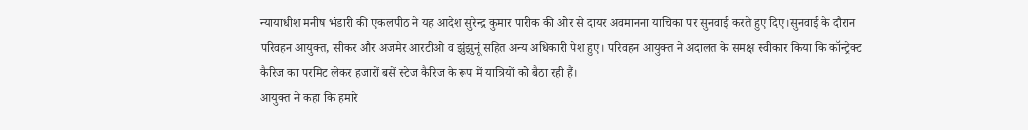न्यायाधीश मनीष भंडारी की एकलपीठ ने यह आदेश सुरेन्द्र कुमार पारीक की ओर से दायर अवमानना याचिका पर सुनवाई करते हुए दिए।सुनवाई के दौरान परिवहन आयुक्त, सीकर और अजमेर आरटीओ व झुंझुनूं सहित अन्य अधिकारी पेश हुए। परिवहन आयुक्त ने अदालत के समक्ष स्वीकार किया कि कॉन्ट्रेक्ट कैरिज का परमिट लेकर हजारों बसें स्टेज कैरिज के रूप में यात्रियों को बैठा रही हैं।
आयुक्त ने कहा कि हमारे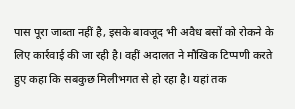पास पूरा जाब्ता नहीं है, इसके बावजूद भी अवैध बसों को रोकने के लिए कार्रवाई की जा रही है। वहीं अदालत ने मौखिक टिप्पणी करते हुए कहा कि सबकुछ मिलीभगत से हो रहा है। यहां तक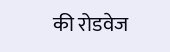की रोडवेज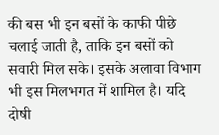की बस भी इन बसों के काफी पीछे चलाई जाती है, ताकि इन बसों को सवारी मिल सके। इसके अलावा विभाग भी इस मिलभगत में शामिल है। यदि दोषी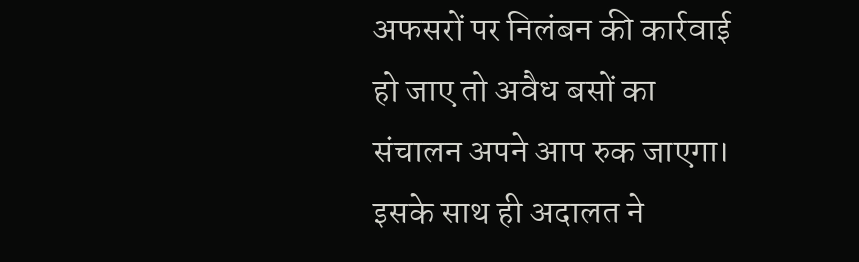अफसरों पर निलंबन की कार्रवाई हो जाए तो अवैध बसों का संचालन अपने आप रुक जाएगा। इसके साथ ही अदालत ने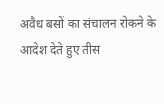अवैध बसों का संचालन रोकने के आदेश देते हुए तीस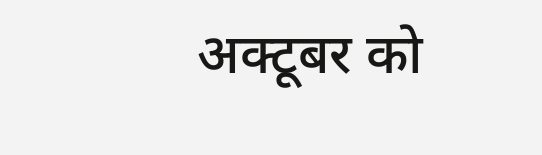अक्टूबर को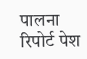पालना रिपोर्ट पेश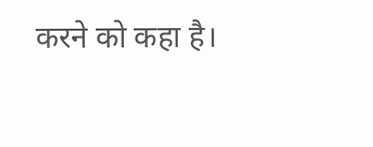करने को कहा है।